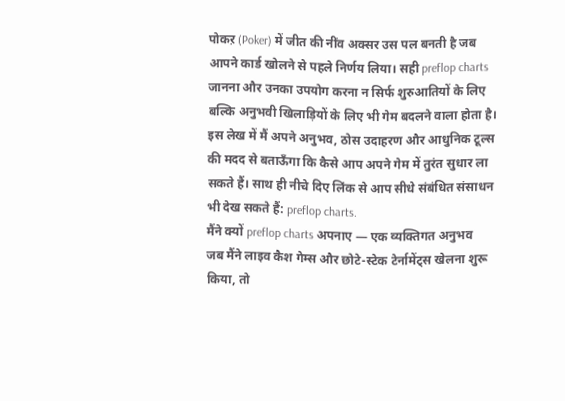पोकऱ (Poker) में जीत की नींव अक्सर उस पल बनती है जब आपने कार्ड खोलने से पहले निर्णय लिया। सही preflop charts जानना और उनका उपयोग करना न सिर्फ शुरुआतियों के लिए बल्कि अनुभवी खिलाड़ियों के लिए भी गेम बदलने वाला होता है। इस लेख में मैं अपने अनुभव, ठोस उदाहरण और आधुनिक टूल्स की मदद से बताऊँगा कि कैसे आप अपने गेम में तुरंत सुधार ला सकते हैं। साथ ही नीचे दिए लिंक से आप सीधे संबंधित संसाधन भी देख सकते हैं: preflop charts.
मैंने क्यों preflop charts अपनाए — एक व्यक्तिगत अनुभव
जब मैंने लाइव कैश गेम्स और छोटे-स्टेक टेर्नामेंट्स खेलना शुरू किया, तो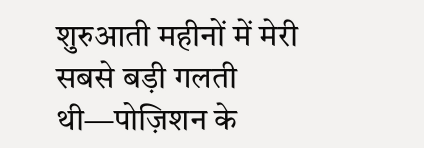शुरुआती महीनों में मेरी सबसे बड़ी गलती थी—पोज़िशन के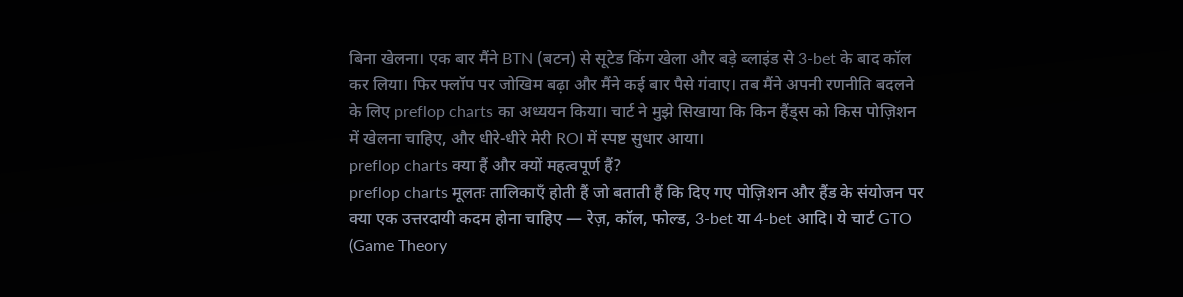बिना खेलना। एक बार मैंने BTN (बटन) से सूटेड किंग खेला और बड़े ब्लाइंड से 3-bet के बाद कॉल कर लिया। फिर फ्लॉप पर जोखिम बढ़ा और मैंने कई बार पैसे गंवाए। तब मैंने अपनी रणनीति बदलने के लिए preflop charts का अध्ययन किया। चार्ट ने मुझे सिखाया कि किन हैंड्स को किस पोज़िशन में खेलना चाहिए, और धीरे-धीरे मेरी ROI में स्पष्ट सुधार आया।
preflop charts क्या हैं और क्यों महत्वपूर्ण हैं?
preflop charts मूलतः तालिकाएँ होती हैं जो बताती हैं कि दिए गए पोज़िशन और हैंड के संयोजन पर क्या एक उत्तरदायी कदम होना चाहिए — रेज़, कॉल, फोल्ड, 3-bet या 4-bet आदि। ये चार्ट GTO (Game Theory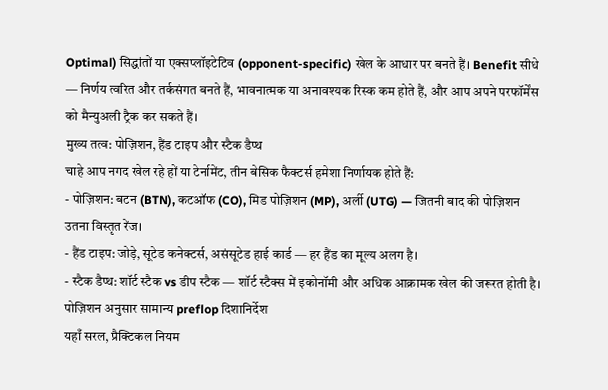Optimal) सिद्धांतों या एक्सप्लॉइटेटिव (opponent-specific) खेल के आधार पर बनते हैं। Benefit सीधे — निर्णय त्वरित और तर्कसंगत बनते हैं, भावनात्मक या अनावश्यक रिस्क कम होते हैं, और आप अपने परफॉर्मेंस को मैन्युअली ट्रैक कर सकते हैं।
मुख्य तत्व: पोज़िशन, हैंड टाइप और स्टैक डैप्थ
चाहे आप नगद खेल रहे हों या टेर्नामेंट, तीन बेसिक फैक्टर्स हमेशा निर्णायक होते हैं:
- पोज़िशन: बटन (BTN), कटऑफ (CO), मिड पोज़िशन (MP), अर्ली (UTG) — जितनी बाद की पोज़िशन उतना विस्तृत रेंज।
- हैंड टाइप: जोड़े, सूटेड कनेक्टर्स, असंसूटेड हाई कार्ड — हर हैंड का मूल्य अलग है।
- स्टैक डैप्थ: शॉर्ट स्टैक vs डीप स्टैक — शॉर्ट स्टैक्स में इकोनॉमी और अधिक आक्रामक खेल की जरूरत होती है।
पोज़िशन अनुसार सामान्य preflop दिशानिर्देश
यहाँ सरल, प्रैक्टिकल नियम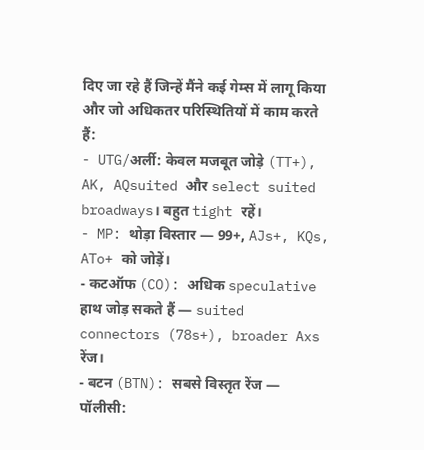दिए जा रहे हैं जिन्हें मैंने कई गेम्स में लागू किया और जो अधिकतर परिस्थितियों में काम करते हैं:
- UTG/अर्ली: केवल मजबूत जोड़े (TT+), AK, AQsuited और select suited broadways। बहुत tight रहें।
- MP: थोड़ा विस्तार — 99+, AJs+, KQs, ATo+ को जोड़ें।
- कटऑफ (CO): अधिक speculative हाथ जोड़ सकते हैं — suited connectors (78s+), broader Axs रेंज।
- बटन (BTN): सबसे विस्तृत रेंज — पॉलीसी: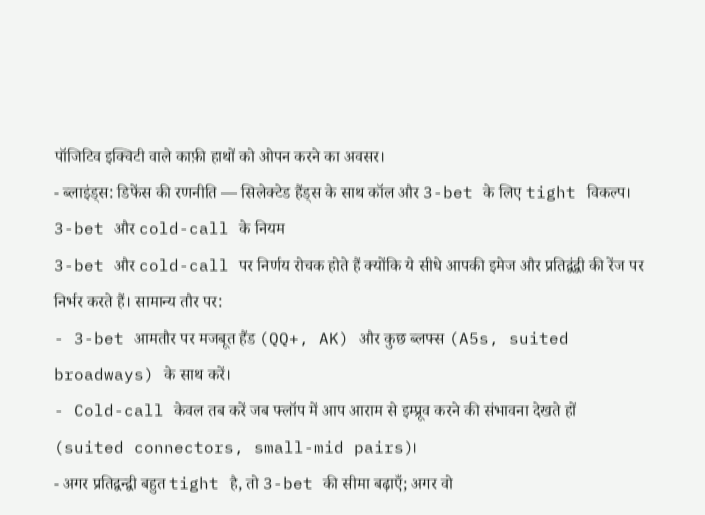पॉजिटिव इक्विटी वाले काफ़ी हाथों को ओपन करने का अवसर।
- ब्लाइंड्स: डिफेंस की रणनीति — सिलेक्टेड हैंड्स के साथ कॉल और 3-bet के लिए tight विकल्प।
3-bet और cold-call के नियम
3-bet और cold-call पर निर्णय रोचक होते हैं क्योंकि ये सीधे आपकी इमेज और प्रतिद्वंद्वी की रेंज पर निर्भर करते हैं। सामान्य तौर पर:
- 3-bet आमतौर पर मजबूत हैंड (QQ+, AK) और कुछ ब्लफ्स (A5s, suited broadways) के साथ करें।
- Cold-call केवल तब करें जब फ्लॉप में आप आराम से इम्प्रूव करने की संभावना देखते हों (suited connectors, small-mid pairs)।
- अगर प्रतिद्वन्द्वी बहुत tight है, तो 3-bet की सीमा बढ़ाएँ; अगर वो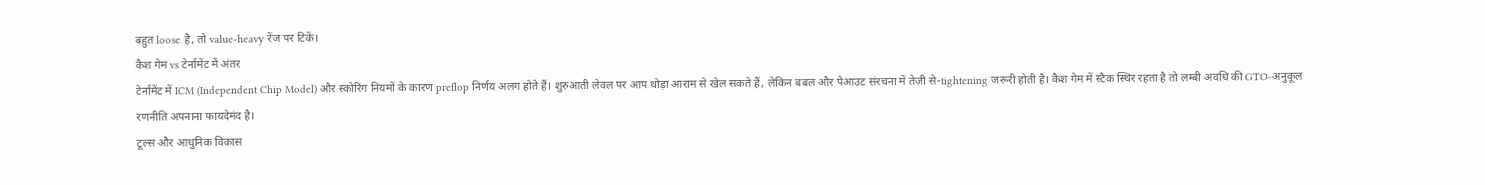बहुत loose है, तो value-heavy रेंज पर टिकें।
कैश गेम vs टेर्नामेंट में अंतर
टेर्नामेंट में ICM (Independent Chip Model) और स्कोरिंग नियमों के कारण preflop निर्णय अलग होते हैं। शुरुआती लेवल पर आप थोड़ा आराम से खेल सकते हैं, लेकिन बबल और पेआउट संरचना में तेज़ी से-tightening जरूरी होती है। कैश गेम में स्टैक स्थिर रहता है तो लम्बी अवधि की GTO-अनुकूल रणनीति अपनाना फायदेमंद है।
टूल्स और आधुनिक विकास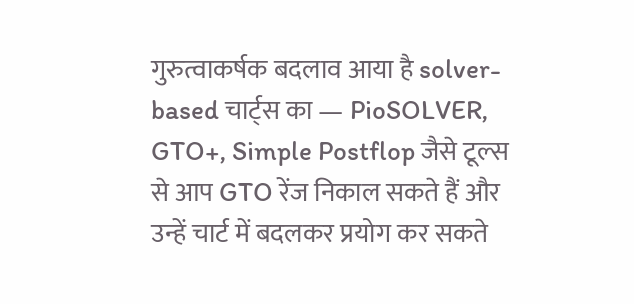गुरुत्वाकर्षक बदलाव आया है solver-based चार्ट्स का — PioSOLVER, GTO+, Simple Postflop जैसे टूल्स से आप GTO रेंज निकाल सकते हैं और उन्हें चार्ट में बदलकर प्रयोग कर सकते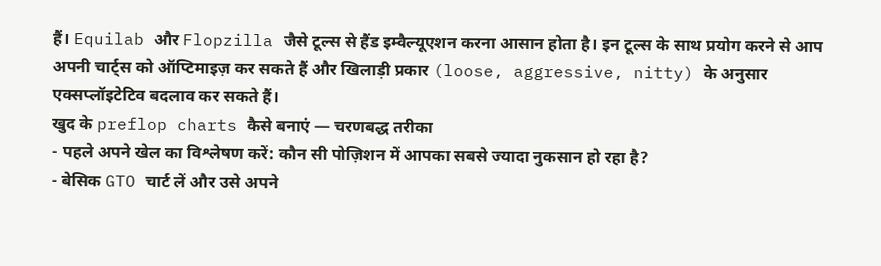हैं। Equilab और Flopzilla जैसे टूल्स से हैंड इम्वैल्यूएशन करना आसान होता है। इन टूल्स के साथ प्रयोग करने से आप अपनी चार्ट्स को ऑप्टिमाइज़ कर सकते हैं और खिलाड़ी प्रकार (loose, aggressive, nitty) के अनुसार एक्सप्लॉइटेटिव बदलाव कर सकते हैं।
खुद के preflop charts कैसे बनाएं — चरणबद्ध तरीका
- पहले अपने खेल का विश्लेषण करें: कौन सी पोज़िशन में आपका सबसे ज्यादा नुकसान हो रहा है?
- बेसिक GTO चार्ट लें और उसे अपने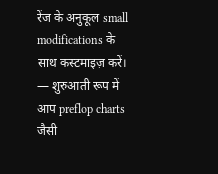रेंज के अनुकूल small modifications के साथ कस्टमाइज़ करें। — शुरुआती रूप में आप preflop charts जैसी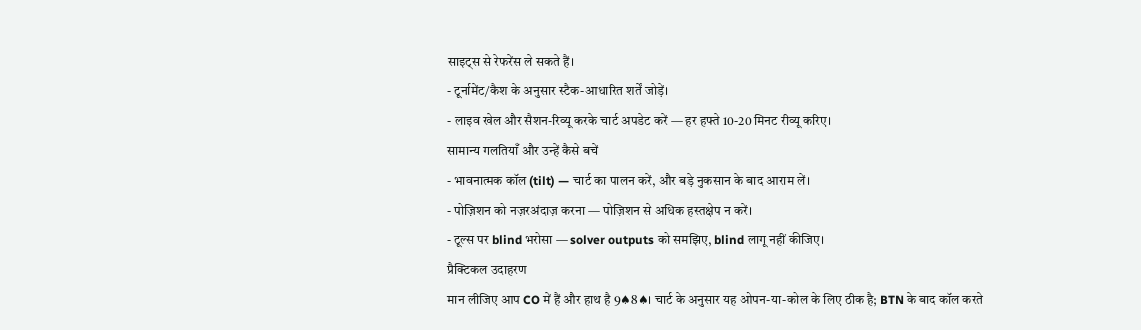साइट्स से रेफरेंस ले सकते हैं।
- टूर्नामेंट/कैश के अनुसार स्टैक-आधारित शर्तें जोड़ें।
- लाइव खेल और सैशन-रिव्यू करके चार्ट अपडेट करें — हर हफ्ते 10-20 मिनट रीव्यू करिए।
सामान्य गलतियाँ और उन्हें कैसे बचें
- भावनात्मक कॉल (tilt) — चार्ट का पालन करें, और बड़े नुकसान के बाद आराम लें।
- पोज़िशन को नज़रअंदाज़ करना — पोज़िशन से अधिक हस्तक्षेप न करें।
- टूल्स पर blind भरोसा — solver outputs को समझिए, blind लागू नहीं कीजिए।
प्रैक्टिकल उदाहरण
मान लीजिए आप CO में हैं और हाथ है 9♠8♠। चार्ट के अनुसार यह ओपन-या-कोल के लिए ठीक है; BTN के बाद कॉल करते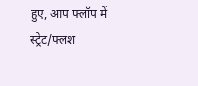हुए, आप फ्लॉप में स्ट्रेट/फ्लश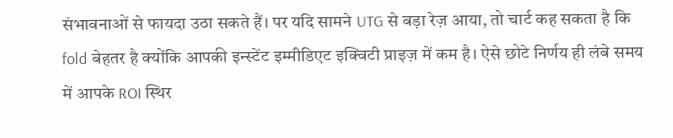संभावनाओं से फायदा उठा सकते हैं। पर यदि सामने UTG से बड़ा रेज़ आया, तो चार्ट कह सकता है कि fold बेहतर है क्योंकि आपकी इन्स्टेंट इम्मीडिएट इक्विटी प्राइज़ में कम है। ऐसे छोटे निर्णय ही लंबे समय में आपके ROI स्थिर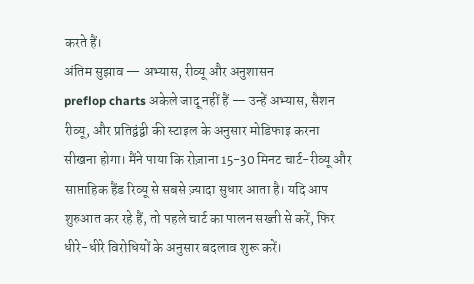करते हैं।
अंतिम सुझाव — अभ्यास, रीव्यू और अनुशासन
preflop charts अकेले जादू नहीं हैं — उन्हें अभ्यास, सैशन रीव्यू, और प्रतिद्वंद्वी की स्टाइल के अनुसार मोडिफाइ करना सीखना होगा। मैंने पाया कि रोज़ाना 15-30 मिनट चार्ट-रीव्यू और साप्ताहिक हैंड रिव्यू से सबसे ज़्यादा सुधार आता है। यदि आप शुरुआत कर रहे हैं, तो पहले चार्ट का पालन सख्ती से करें, फिर धीरे-धीरे विरोधियों के अनुसार बदलाव शुरू करें।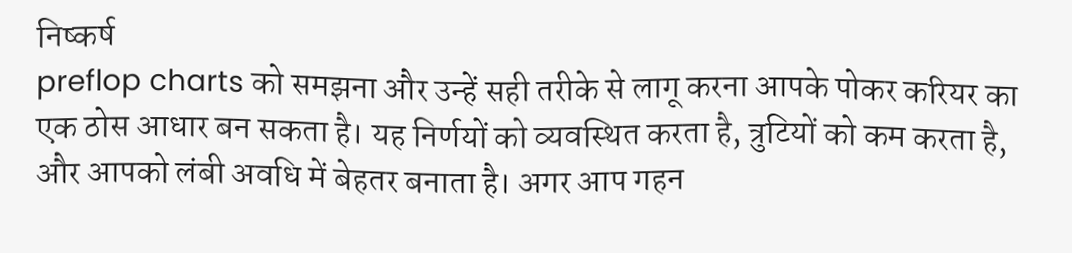निष्कर्ष
preflop charts को समझना और उन्हें सही तरीके से लागू करना आपके पोकर करियर का एक ठोस आधार बन सकता है। यह निर्णयों को व्यवस्थित करता है, त्रुटियों को कम करता है, और आपको लंबी अवधि में बेहतर बनाता है। अगर आप गहन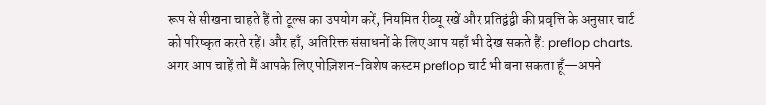रूप से सीखना चाहते हैं तो टूल्स का उपयोग करें, नियमित रीव्यू रखें और प्रतिद्वंद्वी की प्रवृत्ति के अनुसार चार्ट को परिष्कृत करते रहें। और हाँ, अतिरिक्त संसाधनों के लिए आप यहाँ भी देख सकते हैं: preflop charts.
अगर आप चाहें तो मैं आपके लिए पोज़िशन-विशेष कस्टम preflop चार्ट भी बना सकता हूँ—अपने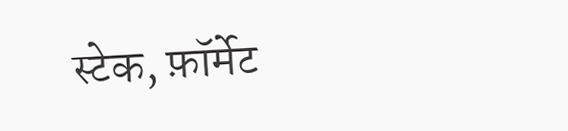स्टेक, फ़ॉर्मेट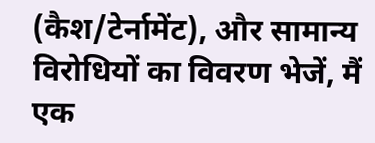(कैश/टेर्नामेंट), और सामान्य विरोधियों का विवरण भेजें, मैं एक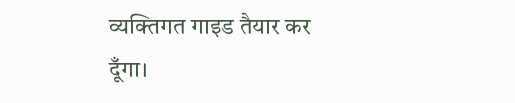व्यक्तिगत गाइड तैयार कर दूँगा।